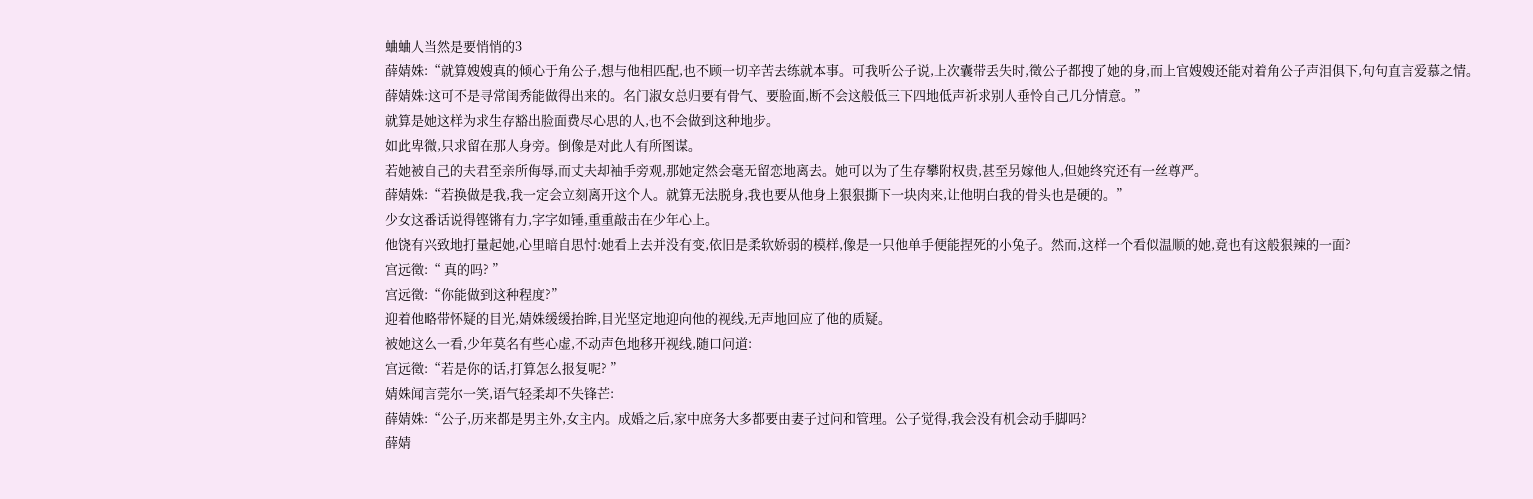蛐蛐人当然是要悄悄的3
薛婧姝:“就算嫂嫂真的倾心于角公子,想与他相匹配,也不顾一切辛苦去练就本事。可我听公子说,上次囊带丢失时,徵公子都搜了她的身,而上官嫂嫂还能对着角公子声泪俱下,句句直言爱慕之情。
薛婧姝:这可不是寻常闺秀能做得出来的。名门淑女总归要有骨气、要脸面,断不会这般低三下四地低声祈求别人垂怜自己几分情意。”
就算是她这样为求生存豁出脸面费尽心思的人,也不会做到这种地步。
如此卑微,只求留在那人身旁。倒像是对此人有所图谋。
若她被自己的夫君至亲所侮辱,而丈夫却袖手旁观,那她定然会毫无留恋地离去。她可以为了生存攀附权贵,甚至另嫁他人,但她终究还有一丝尊严。
薛婧姝:“若换做是我,我一定会立刻离开这个人。就算无法脱身,我也要从他身上狠狠撕下一块肉来,让他明白我的骨头也是硬的。”
少女这番话说得铿锵有力,字字如锤,重重敲击在少年心上。
他饶有兴致地打量起她,心里暗自思忖:她看上去并没有变,依旧是柔软娇弱的模样,像是一只他单手便能捏死的小兔子。然而,这样一个看似温顺的她,竟也有这般狠辣的一面?
宫远徵:“ 真的吗? ”
宫远徵:“你能做到这种程度?”
迎着他略带怀疑的目光,婧姝缓缓抬眸,目光坚定地迎向他的视线,无声地回应了他的质疑。
被她这么一看,少年莫名有些心虚,不动声色地移开视线,随口问道:
宫远徵:“若是你的话,打算怎么报复呢? ”
婧姝闻言莞尔一笑,语气轻柔却不失锋芒:
薛婧姝:“公子,历来都是男主外,女主内。成婚之后,家中庶务大多都要由妻子过问和管理。公子觉得,我会没有机会动手脚吗?
薛婧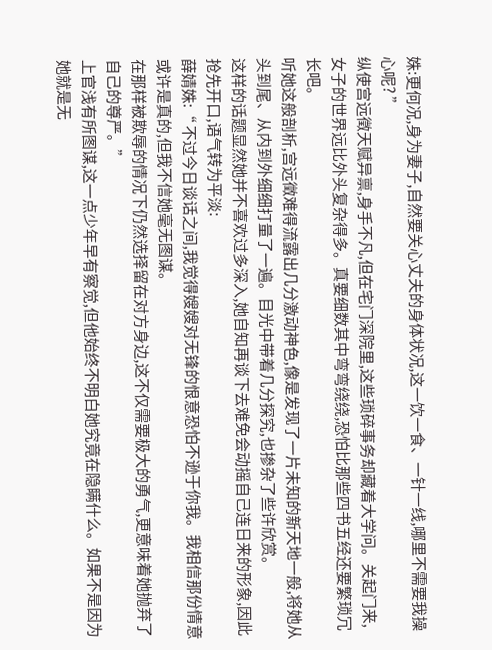姝:更何况,身为妻子,自然要关心丈夫的身体状况,这一饮一食、一针一线,哪里不需要我操心呢? ”
纵使宫远徵天赋异禀,身手不凡,但在宅门深院里,这些琐碎事务却藏着大学问。关起门来,女子的世界远比外头复杂得多。真要细数其中弯弯绕绕,恐怕比那些四书五经还要繁琐冗长吧。
听她这般剖析,宫远徵难得流露出几分激动神色,像是发现了一片未知的新天地一般,将她从头到尾、从内到外细细打量了一遍。目光中带着几分探究,也掺杂了些许欣赏。
这样的话题显然她并不喜欢过多深入,她自知再谈下去难免会动摇自己连日来的形象,因此抢先开口,语气转为平淡:
薛婧姝:“ 不过今日谈话之间,我觉得嫂嫂对无锋的恨意恐怕不逊于你我。我相信那份情意或许是真的,但我不信她毫无图谋。
在那样被欺辱的情况下仍然选择留在对方身边,这不仅需要极大的勇气,更意味着她抛弃了自己的尊严。”
上官浅有所图谋,这一点少年早有察觉,但他始终不明白她究竟在隐瞒什么。如果不是因为她就是无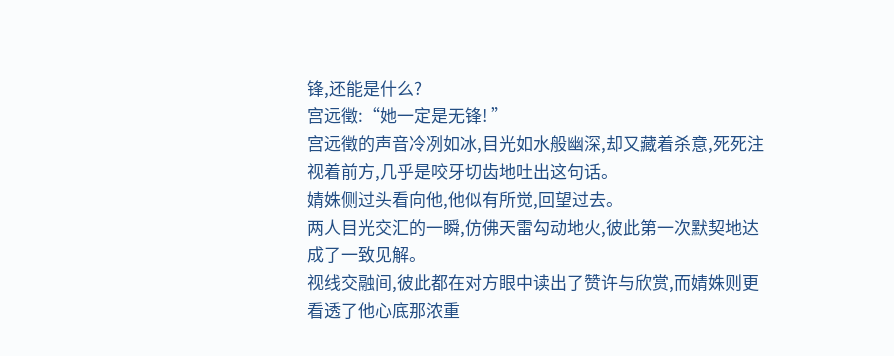锋,还能是什么?
宫远徵:“她一定是无锋! ”
宫远徵的声音冷冽如冰,目光如水般幽深,却又藏着杀意,死死注视着前方,几乎是咬牙切齿地吐出这句话。
婧姝侧过头看向他,他似有所觉,回望过去。
两人目光交汇的一瞬,仿佛天雷勾动地火,彼此第一次默契地达成了一致见解。
视线交融间,彼此都在对方眼中读出了赞许与欣赏,而婧姝则更看透了他心底那浓重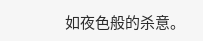如夜色般的杀意。